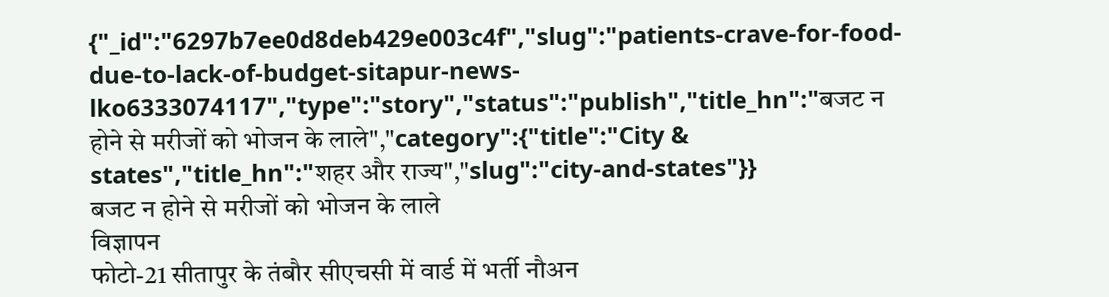{"_id":"6297b7ee0d8deb429e003c4f","slug":"patients-crave-for-food-due-to-lack-of-budget-sitapur-news-lko6333074117","type":"story","status":"publish","title_hn":"बजट न होने से मरीजों को भोजन के लाले","category":{"title":"City & states","title_hn":"शहर और राज्य","slug":"city-and-states"}}
बजट न होने से मरीजों को भोजन के लाले
विज्ञापन
फोटो-21 सीतापुर के तंबौर सीएचसी में वार्ड में भर्ती नौअन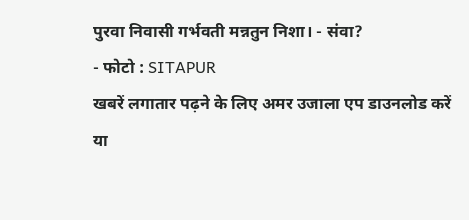पुरवा निवासी गर्भवती मन्नतुन निशा। - संवा?
- फोटो : SITAPUR
खबरें लगातार पढ़ने के लिए अमर उजाला एप डाउनलोड करें
या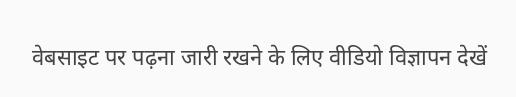वेबसाइट पर पढ़ना जारी रखने के लिए वीडियो विज्ञापन देखें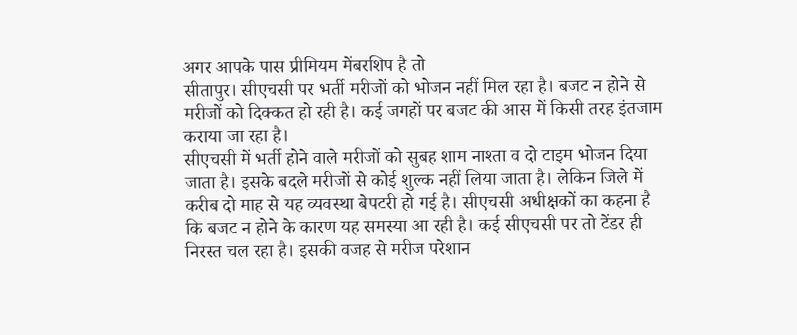अगर आपके पास प्रीमियम मेंबरशिप है तो
सीतापुर। सीएचसी पर भर्ती मरीजों को भोजन नहीं मिल रहा है। बजट न होने से मरीजों को दिक्कत हो रही है। कई जगहों पर बजट की आस में किसी तरह इंतजाम कराया जा रहा है।
सीएचसी में भर्ती होने वाले मरीजों को सुबह शाम नाश्ता व दो टाइम भोजन दिया जाता है। इसके बदले मरीजों से कोई शुल्क नहीं लिया जाता है। लेकिन जिले में करीब दो माह से यह व्यवस्था बेपटरी हो गई है। सीएचसी अधीक्षकों का कहना है कि बजट न होने के कारण यह समस्या आ रही है। कई सीएचसी पर तो टेंडर ही निरस्त चल रहा है। इसकी वजह से मरीज परेशान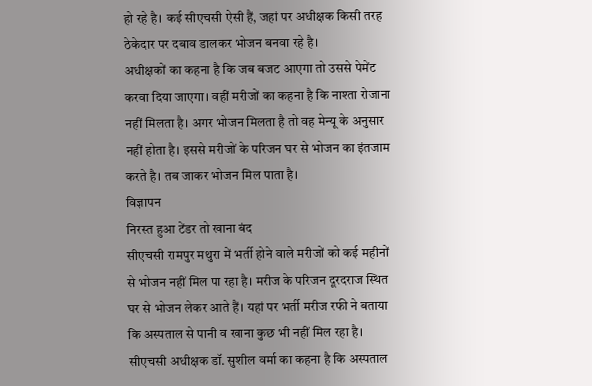हो रहे है। कई सीएचसी ऐसी हैं, जहां पर अधीक्षक किसी तरह ठेकेदार पर दबाव डालकर भोजन बनवा रहे है।
अधीक्षकों का कहना है कि जब बजट आएगा तो उससे पेमेंट करवा दिया जाएगा। वहीं मरीजों का कहना है कि नाश्ता रोजाना नहीं मिलता है। अगर भोजन मिलता है तो वह मेन्यू के अनुसार नहीं होता है। इससे मरीजों के परिजन घर से भोजन का इंतजाम करते है। तब जाकर भोजन मिल पाता है।
विज्ञापन
निरस्त हुआ टेंडर तो खाना बंद
सीएचसी रामपुर मथुरा में भर्ती होने वाले मरीजों को कई महीनों से भोजन नहीं मिल पा रहा है। मरीज के परिजन दूरदराज स्थित घर से भोजन लेकर आते हैं। यहां पर भर्ती मरीज रफी ने बताया कि अस्पताल से पानी व खाना कुछ भी नहीं मिल रहा है। सीएचसी अधीक्षक डॉ. सुशील वर्मा का कहना है कि अस्पताल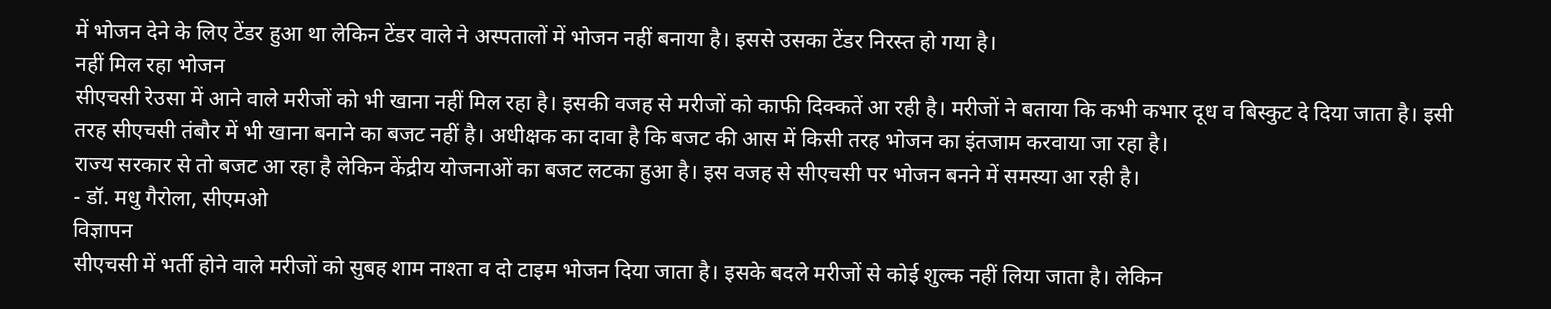में भोजन देने के लिए टेंडर हुआ था लेकिन टेंडर वाले ने अस्पतालों में भोजन नहीं बनाया है। इससे उसका टेंडर निरस्त हो गया है।
नहीं मिल रहा भोजन
सीएचसी रेउसा में आने वाले मरीजों को भी खाना नहीं मिल रहा है। इसकी वजह से मरीजों को काफी दिक्कतें आ रही है। मरीजों ने बताया कि कभी कभार दूध व बिस्कुट दे दिया जाता है। इसी तरह सीएचसी तंबौर में भी खाना बनाने का बजट नहीं है। अधीक्षक का दावा है कि बजट की आस में किसी तरह भोजन का इंतजाम करवाया जा रहा है।
राज्य सरकार से तो बजट आ रहा है लेकिन केंद्रीय योजनाओं का बजट लटका हुआ है। इस वजह से सीएचसी पर भोजन बनने में समस्या आ रही है।
- डॉ. मधु गैरोला, सीएमओ
विज्ञापन
सीएचसी में भर्ती होने वाले मरीजों को सुबह शाम नाश्ता व दो टाइम भोजन दिया जाता है। इसके बदले मरीजों से कोई शुल्क नहीं लिया जाता है। लेकिन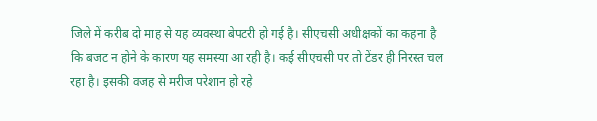जिले में करीब दो माह से यह व्यवस्था बेपटरी हो गई है। सीएचसी अधीक्षकों का कहना है कि बजट न होने के कारण यह समस्या आ रही है। कई सीएचसी पर तो टेंडर ही निरस्त चल रहा है। इसकी वजह से मरीज परेशान हो रहे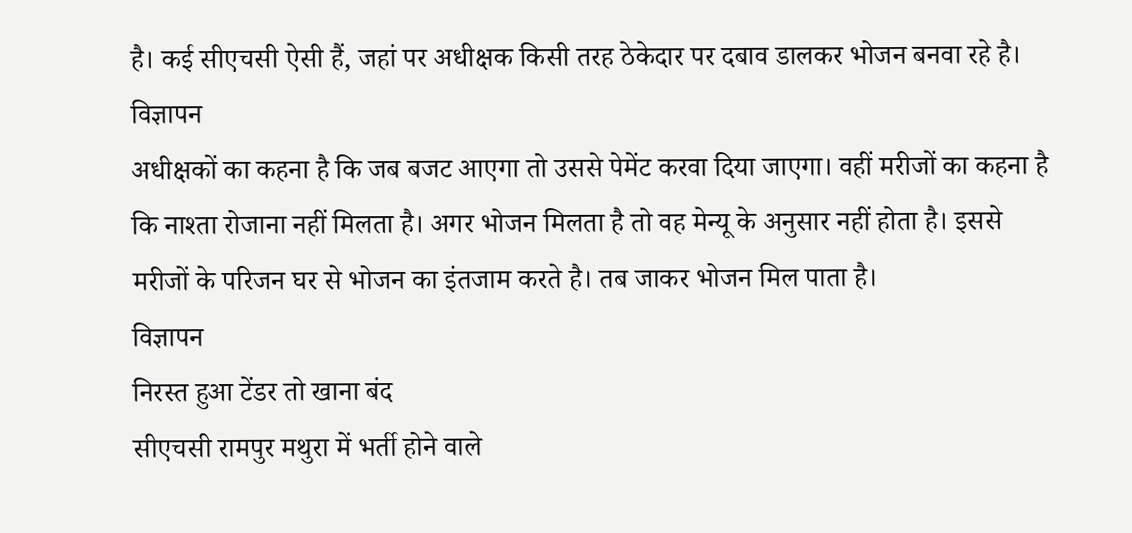है। कई सीएचसी ऐसी हैं, जहां पर अधीक्षक किसी तरह ठेकेदार पर दबाव डालकर भोजन बनवा रहे है।
विज्ञापन
अधीक्षकों का कहना है कि जब बजट आएगा तो उससे पेमेंट करवा दिया जाएगा। वहीं मरीजों का कहना है कि नाश्ता रोजाना नहीं मिलता है। अगर भोजन मिलता है तो वह मेन्यू के अनुसार नहीं होता है। इससे मरीजों के परिजन घर से भोजन का इंतजाम करते है। तब जाकर भोजन मिल पाता है।
विज्ञापन
निरस्त हुआ टेंडर तो खाना बंद
सीएचसी रामपुर मथुरा में भर्ती होने वाले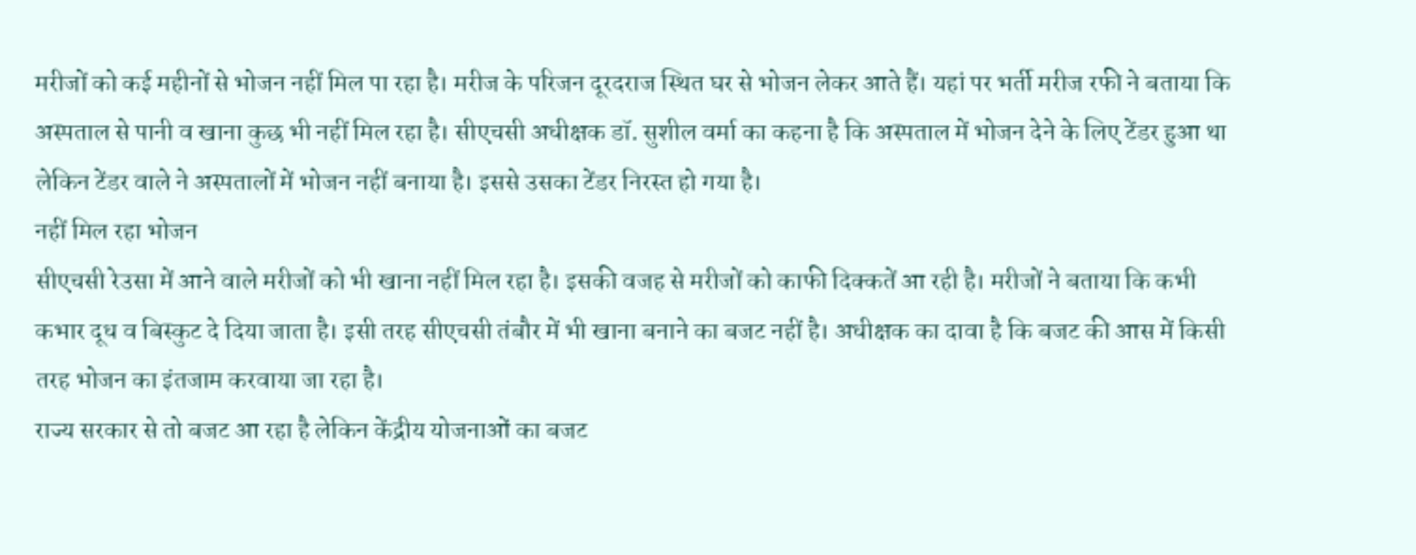मरीजों को कई महीनों से भोजन नहीं मिल पा रहा है। मरीज के परिजन दूरदराज स्थित घर से भोजन लेकर आते हैं। यहां पर भर्ती मरीज रफी ने बताया कि अस्पताल से पानी व खाना कुछ भी नहीं मिल रहा है। सीएचसी अधीक्षक डॉ. सुशील वर्मा का कहना है कि अस्पताल में भोजन देने के लिए टेंडर हुआ था लेकिन टेंडर वाले ने अस्पतालों में भोजन नहीं बनाया है। इससे उसका टेंडर निरस्त हो गया है।
नहीं मिल रहा भोजन
सीएचसी रेउसा में आने वाले मरीजों को भी खाना नहीं मिल रहा है। इसकी वजह से मरीजों को काफी दिक्कतें आ रही है। मरीजों ने बताया कि कभी कभार दूध व बिस्कुट दे दिया जाता है। इसी तरह सीएचसी तंबौर में भी खाना बनाने का बजट नहीं है। अधीक्षक का दावा है कि बजट की आस में किसी तरह भोजन का इंतजाम करवाया जा रहा है।
राज्य सरकार से तो बजट आ रहा है लेकिन केंद्रीय योजनाओं का बजट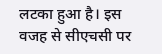लटका हुआ है। इस वजह से सीएचसी पर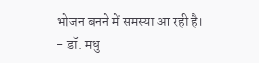भोजन बनने में समस्या आ रही है।
- डॉ. मधु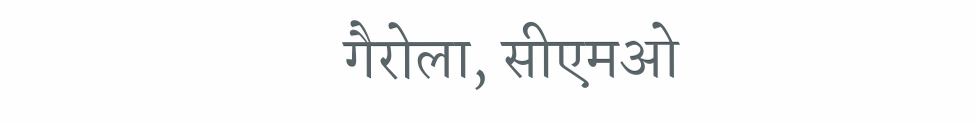गैरोला, सीएमओ